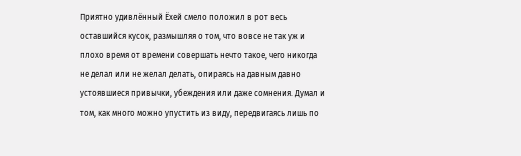Приятно удивлённый Ёхей смело положил в рот весь оставшийся кусок, размышляя о том, что вовсе не так уж и плохо время от времени совершать нечто такое, чего никогда не делал или не желал делать, опираясь на давным давно устоявшиеся привычки, убеждения или даже сомнения. Думал и том, как много можно упустить из виду, передвигаясь лишь по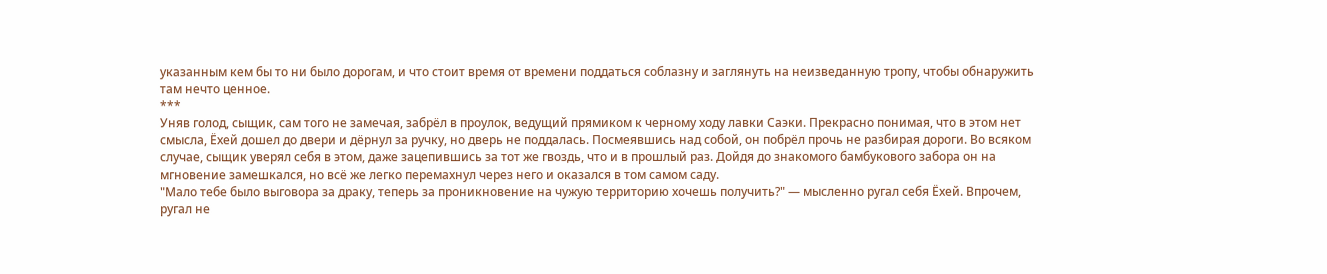указанным кем бы то ни было дорогам, и что стоит время от времени поддаться соблазну и заглянуть на неизведанную тропу, чтобы обнаружить там нечто ценное.
***
Уняв голод, сыщик, сам того не замечая, забрёл в проулок, ведущий прямиком к черному ходу лавки Саэки. Прекрасно понимая, что в этом нет смысла, Ёхей дошел до двери и дёрнул за ручку, но дверь не поддалась. Посмеявшись над собой, он побрёл прочь не разбирая дороги. Во всяком случае, сыщик уверял себя в этом, даже зацепившись за тот же гвоздь, что и в прошлый раз. Дойдя до знакомого бамбукового забора он на мгновение замешкался, но всё же легко перемахнул через него и оказался в том самом саду.
"Мало тебе было выговора за драку, теперь за проникновение на чужую территорию хочешь получить?" — мысленно ругал себя Ёхей. Впрочем, ругал не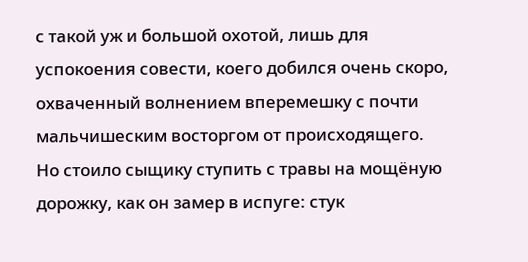с такой уж и большой охотой, лишь для успокоения совести, коего добился очень скоро, охваченный волнением вперемешку с почти мальчишеским восторгом от происходящего.
Но стоило сыщику ступить с травы на мощёную дорожку, как он замер в испуге: стук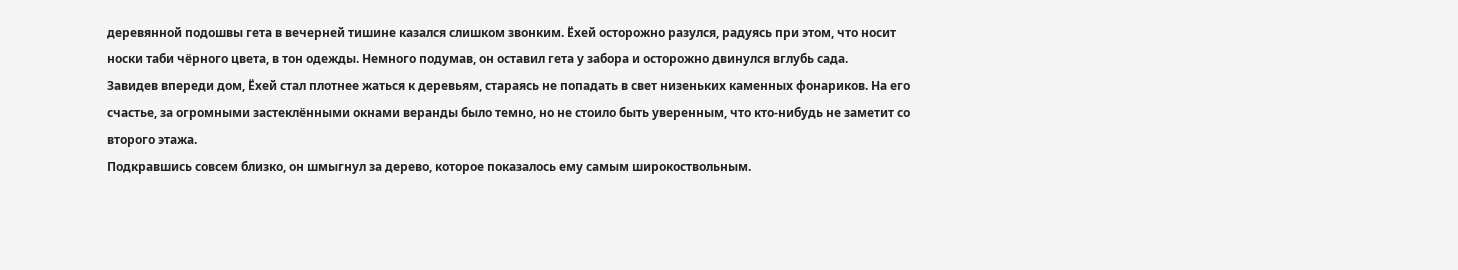деревянной подошвы гета в вечерней тишине казался слишком звонким. Ёхей осторожно разулся, радуясь при этом, что носит носки таби чёрного цвета, в тон одежды. Немного подумав, он оставил гета у забора и осторожно двинулся вглубь сада.
Завидев впереди дом, Ёхей стал плотнее жаться к деревьям, стараясь не попадать в свет низеньких каменных фонариков. На его счастье, за огромными застеклёнными окнами веранды было темно, но не стоило быть уверенным, что кто-нибудь не заметит со второго этажа.
Подкравшись совсем близко, он шмыгнул за дерево, которое показалось ему самым широкоствольным.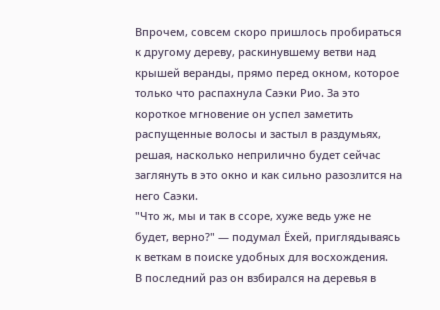Впрочем, совсем скоро пришлось пробираться к другому дереву, раскинувшему ветви над крышей веранды, прямо перед окном, которое только что распахнула Саэки Рио. За это короткое мгновение он успел заметить распущенные волосы и застыл в раздумьях, решая, насколько неприлично будет сейчас заглянуть в это окно и как сильно разозлится на него Саэки.
"Что ж, мы и так в ссоре, хуже ведь уже не будет, верно?" — подумал Ёхей, приглядываясь к веткам в поиске удобных для восхождения.
В последний раз он взбирался на деревья в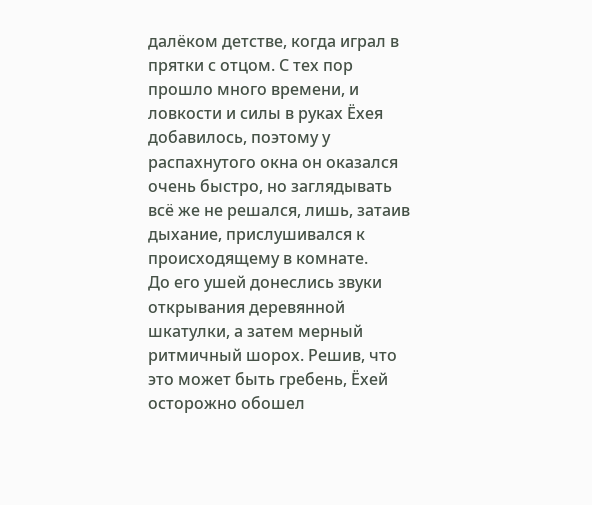далёком детстве, когда играл в прятки с отцом. С тех пор прошло много времени, и ловкости и силы в руках Ёхея добавилось, поэтому у распахнутого окна он оказался очень быстро, но заглядывать всё же не решался, лишь, затаив дыхание, прислушивался к происходящему в комнате.
До его ушей донеслись звуки открывания деревянной шкатулки, а затем мерный ритмичный шорох. Решив, что это может быть гребень, Ёхей осторожно обошел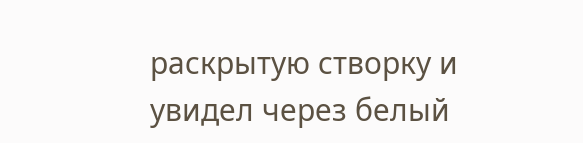раскрытую створку и увидел через белый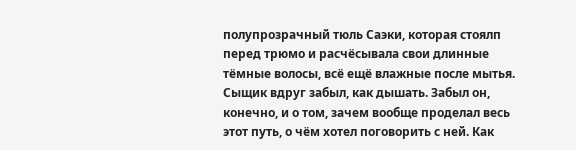полупрозрачный тюль Саэки, которая стоялп перед трюмо и расчёсывала свои длинные тёмные волосы, всё ещё влажные после мытья.
Сыщик вдруг забыл, как дышать. Забыл он, конечно, и о том, зачем вообще проделал весь этот путь, о чём хотел поговорить с ней. Как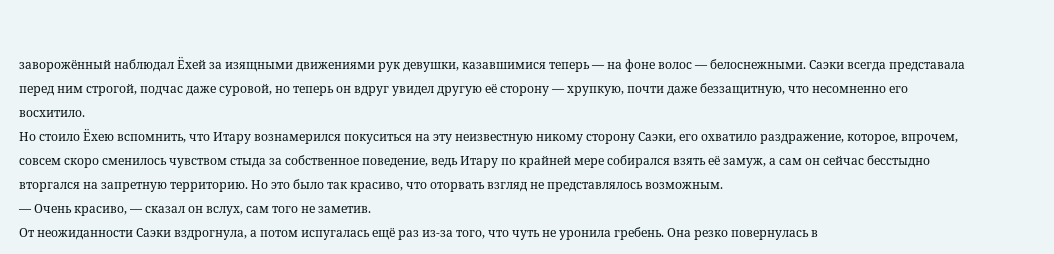заворожённый наблюдал Ёхей за изящными движениями рук девушки, казавшимися теперь — на фоне волос — белоснежными. Саэки всегда представала перед ним строгой, подчас даже суровой, но теперь он вдруг увидел другую её сторону — хрупкую, почти даже беззащитную, что несомненно его восхитило.
Но стоило Ёхею вспомнить, что Итару вознамерился покуситься на эту неизвестную никому сторону Саэки, его охватило раздражение, которое, впрочем, совсем скоро сменилось чувством стыда за собственное поведение, ведь Итару по крайней мере собирался взять её замуж, а сам он сейчас бесстыдно вторгался на запретную территорию. Но это было так красиво, что оторвать взгляд не представлялось возможным.
— Очень красиво, — сказал он вслух, сам того не заметив.
От неожиданности Саэки вздрогнула, а потом испугалась ещё раз из-за того, что чуть не уронила гребень. Она резко повернулась в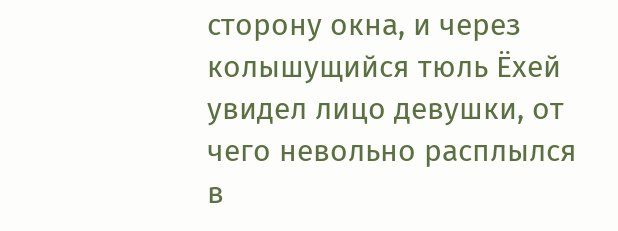сторону окна, и через колышущийся тюль Ёхей увидел лицо девушки, от чего невольно расплылся в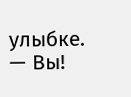улыбке.
— Вы!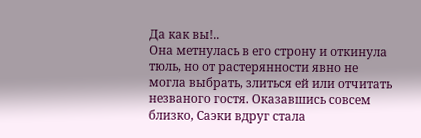Да как вы!..
Она метнулась в его строну и откинула тюль, но от растерянности явно не могла выбрать, злиться ей или отчитать незваного гостя. Оказавшись совсем близко, Саэки вдруг стала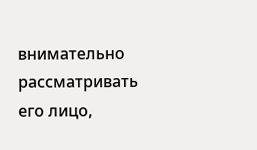внимательно рассматривать его лицо,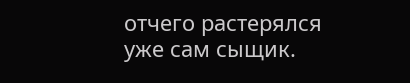отчего растерялся уже сам сыщик.